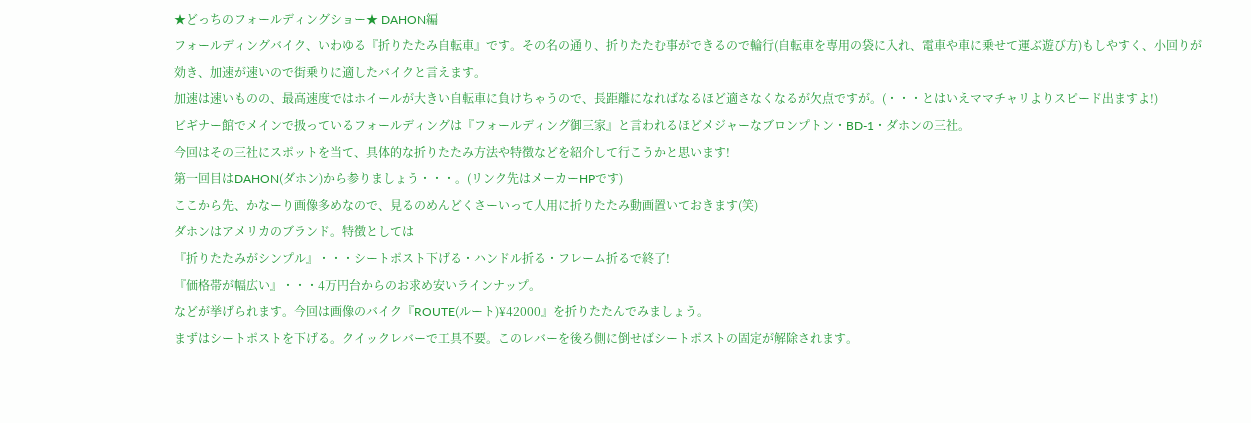★どっちのフォールディングショー★ DAHON編
フォールディングバイク、いわゆる『折りたたみ自転車』です。その名の通り、折りたたむ事ができるので輪行(自転車を専用の袋に入れ、電車や車に乗せて運ぶ遊び方)もしやすく、小回りが効き、加速が速いので街乗りに適したバイクと言えます。
加速は速いものの、最高速度ではホイールが大きい自転車に負けちゃうので、長距離になればなるほど適さなくなるが欠点ですが。(・・・とはいえママチャリよりスピード出ますよ!)
ビギナー館でメインで扱っているフォールディングは『フォールディング御三家』と言われるほどメジャーなブロンプトン・BD-1・ダホンの三社。
今回はその三社にスポットを当て、具体的な折りたたみ方法や特徴などを紹介して行こうかと思います!
第一回目はDAHON(ダホン)から参りましょう・・・。(リンク先はメーカーHPです)
ここから先、かなーり画像多めなので、見るのめんどくさーいって人用に折りたたみ動画置いておきます(笑)
ダホンはアメリカのブランド。特徴としては
『折りたたみがシンプル』・・・シートポスト下げる・ハンドル折る・フレーム折るで終了!
『価格帯が幅広い』・・・4万円台からのお求め安いラインナップ。
などが挙げられます。今回は画像のバイク『ROUTE(ルート)¥42000』を折りたたんでみましょう。
まずはシートポストを下げる。クイックレバーで工具不要。このレバーを後ろ側に倒せばシートポストの固定が解除されます。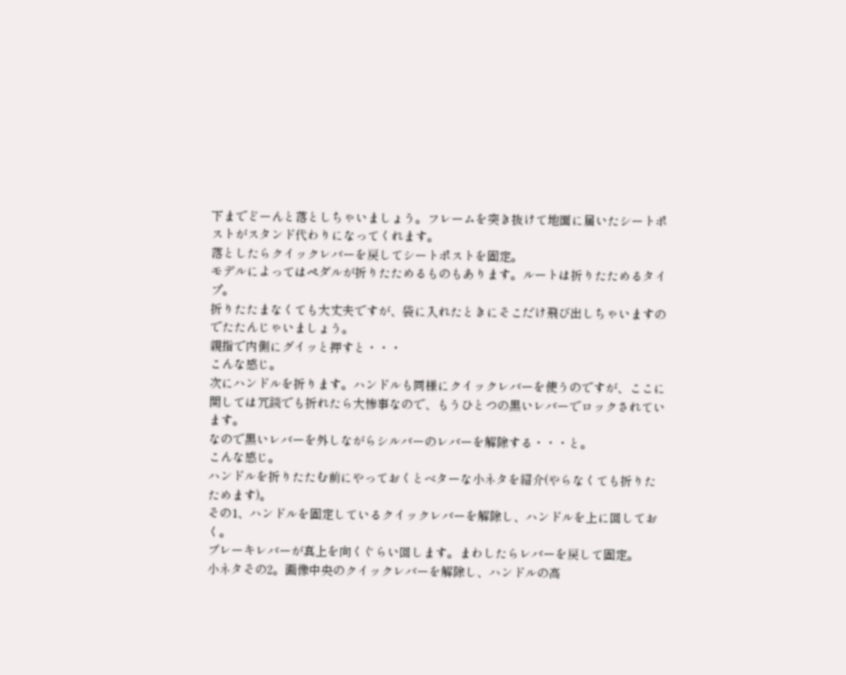下までどーんと落としちゃいましょう。フレームを突き抜けて地面に届いたシートポストがスタンド代わりになってくれます。
落としたらクイックレバーを戻してシートポストを固定。
モデルによってはペダルが折りたためるものもあります。ルートは折りたためるタイプ。
折りたたまなくても大丈夫ですが、袋に入れたときにそこだけ飛び出しちゃいますのでたたんじゃいましょう。
親指で内側にグイッと押すと・・・
こんな感じ。
次にハンドルを折ります。ハンドルも同様にクイックレバーを使うのですが、ここに関しては冗談でも折れたら大惨事なので、もうひとつの黒いレバーでロックされています。
なので黒いレバーを外しながらシルバーのレバーを解除する・・・と。
こんな感じ。
ハンドルを折りたたむ前にやっておくとベターな小ネタを紹介(やらなくても折りたためます)。
その1、ハンドルを固定しているクイックレバーを解除し、ハンドルを上に回しておく。
ブレーキレバーが真上を向くぐらい回します。まわしたらレバーを戻して固定。
小ネタその2。画像中央のクイックレバーを解除し、ハンドルの高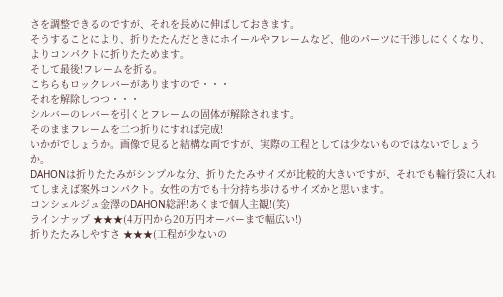さを調整できるのですが、それを長めに伸ばしておきます。
そうすることにより、折りたたんだときにホイールやフレームなど、他のパーツに干渉しにくくなり、よりコンパクトに折りたためます。
そして最後!フレームを折る。
こちらもロックレバーがありますので・・・
それを解除しつつ・・・
シルバーのレバーを引くとフレームの固体が解除されます。
そのままフレームを二つ折りにすれば完成!
いかがでしょうか。画像で見ると結構な両ですが、実際の工程としては少ないものではないでしょうか。
DAHONは折りたたみがシンプルな分、折りたたみサイズが比較的大きいですが、それでも輪行袋に入れてしまえば案外コンパクト。女性の方でも十分持ち歩けるサイズかと思います。
コンシェルジュ金澤のDAHON総評!あくまで個人主観!(笑)
ラインナップ ★★★(4万円から20万円オーバーまで幅広い!)
折りたたみしやすさ ★★★(工程が少ないの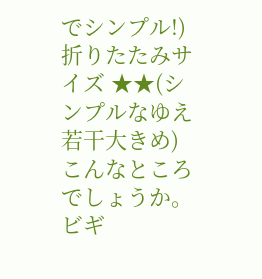でシンプル!)
折りたたみサイズ ★★(シンプルなゆえ若干大きめ)
こんなところでしょうか。
ビギ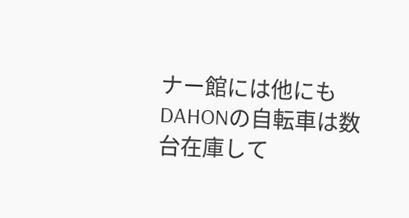ナー館には他にもDAHONの自転車は数台在庫して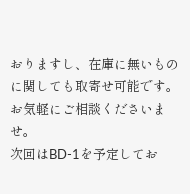おりますし、在庫に無いものに関しても取寄せ可能です。お気軽にご相談くださいませ。
次回はBD-1を予定してお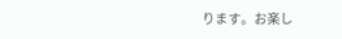ります。お楽し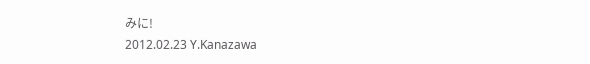みに!
2012.02.23 Y.Kanazawa